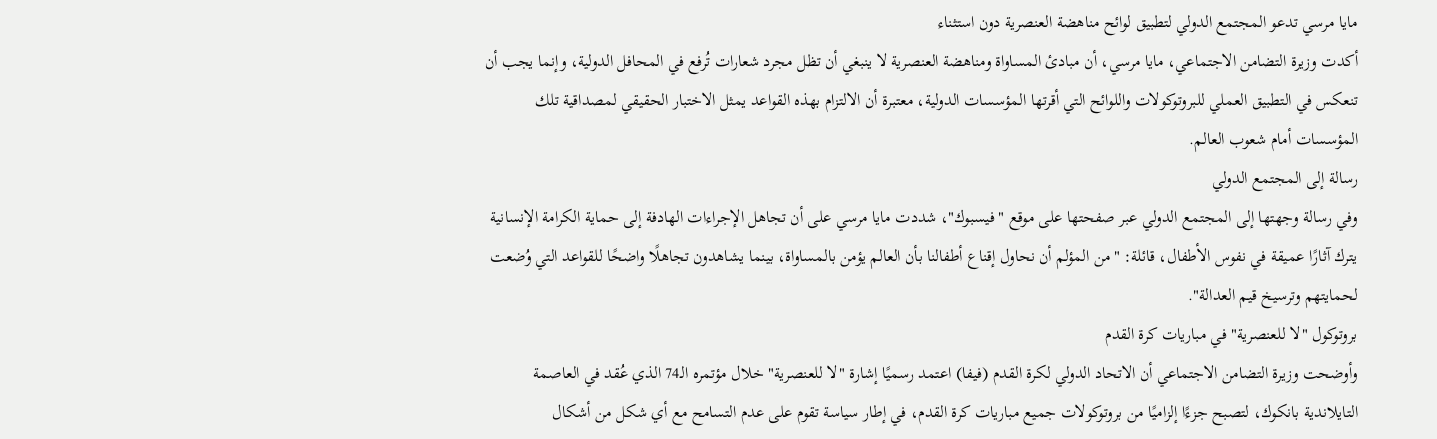مايا مرسي تدعو المجتمع الدولي لتطبيق لوائح مناهضة العنصرية دون استثناء
أكدت وزيرة التضامن الاجتماعي، مايا مرسي، أن مبادئ المساواة ومناهضة العنصرية لا ينبغي أن تظل مجرد شعارات تُرفع في المحافل الدولية، وإنما يجب أن تنعكس في التطبيق العملي للبروتوكولات واللوائح التي أقرتها المؤسسات الدولية، معتبرة أن الالتزام بهذه القواعد يمثل الاختبار الحقيقي لمصداقية تلك المؤسسات أمام شعوب العالم.
رسالة إلى المجتمع الدولي
وفي رسالة وجهتها إلى المجتمع الدولي عبر صفحتها على موقع "فيسبوك"، شددت مايا مرسي على أن تجاهل الإجراءات الهادفة إلى حماية الكرامة الإنسانية يترك آثارًا عميقة في نفوس الأطفال، قائلة: "من المؤلم أن نحاول إقناع أطفالنا بأن العالم يؤمن بالمساواة، بينما يشاهدون تجاهلًا واضحًا للقواعد التي وُضعت لحمايتهم وترسيخ قيم العدالة".
بروتوكول "لا للعنصرية" في مباريات كرة القدم
وأوضحت وزيرة التضامن الاجتماعي أن الاتحاد الدولي لكرة القدم (فيفا) اعتمد رسميًا إشارة "لا للعنصرية" خلال مؤتمره الـ74 الذي عُقد في العاصمة التايلاندية بانكوك، لتصبح جزءًا إلزاميًا من بروتوكولات جميع مباريات كرة القدم، في إطار سياسة تقوم على عدم التسامح مع أي شكل من أشكال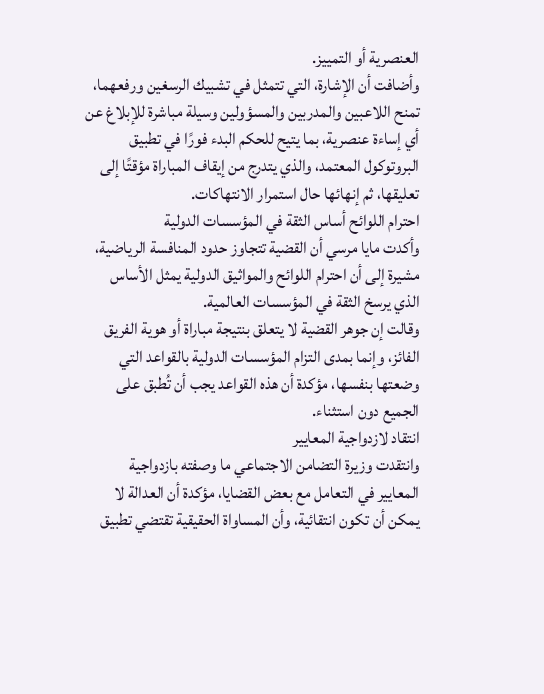العنصرية أو التمييز.
وأضافت أن الإشارة، التي تتمثل في تشبيك الرسغين ورفعهما، تمنح اللاعبين والمدربين والمسؤولين وسيلة مباشرة للإبلاغ عن أي إساءة عنصرية، بما يتيح للحكم البدء فورًا في تطبيق البروتوكول المعتمد، والذي يتدرج من إيقاف المباراة مؤقتًا إلى تعليقها، ثم إنهائها حال استمرار الانتهاكات.
احترام اللوائح أساس الثقة في المؤسسات الدولية
وأكدت مايا مرسي أن القضية تتجاوز حدود المنافسة الرياضية، مشيرة إلى أن احترام اللوائح والمواثيق الدولية يمثل الأساس الذي يرسخ الثقة في المؤسسات العالمية.
وقالت إن جوهر القضية لا يتعلق بنتيجة مباراة أو هوية الفريق الفائز، وإنما بمدى التزام المؤسسات الدولية بالقواعد التي وضعتها بنفسها، مؤكدة أن هذه القواعد يجب أن تُطبق على الجميع دون استثناء.
انتقاد لازدواجية المعايير
وانتقدت وزيرة التضامن الاجتماعي ما وصفته بازدواجية المعايير في التعامل مع بعض القضايا، مؤكدة أن العدالة لا يمكن أن تكون انتقائية، وأن المساواة الحقيقية تقتضي تطبيق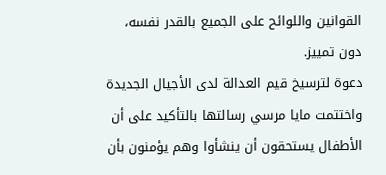القوانين واللوائح على الجميع بالقدر نفسه، دون تمييز.
دعوة لترسيخ قيم العدالة لدى الأجيال الجديدة
واختتمت مايا مرسي رسالتها بالتأكيد على أن الأطفال يستحقون أن ينشأوا وهم يؤمنون بأن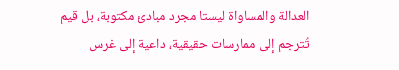العدالة والمساواة ليستا مجرد مبادئ مكتوبة، بل قيم تُترجم إلى ممارسات حقيقية، داعية إلى غرس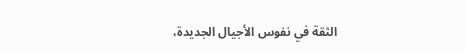الثقة في نفوس الأجيال الجديدة،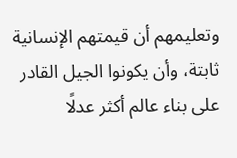وتعليمهم أن قيمتهم الإنسانية ثابتة، وأن يكونوا الجيل القادر على بناء عالم أكثر عدلًا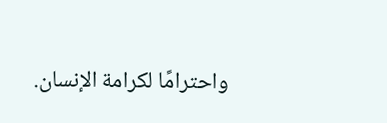واحترامًا لكرامة الإنسان.